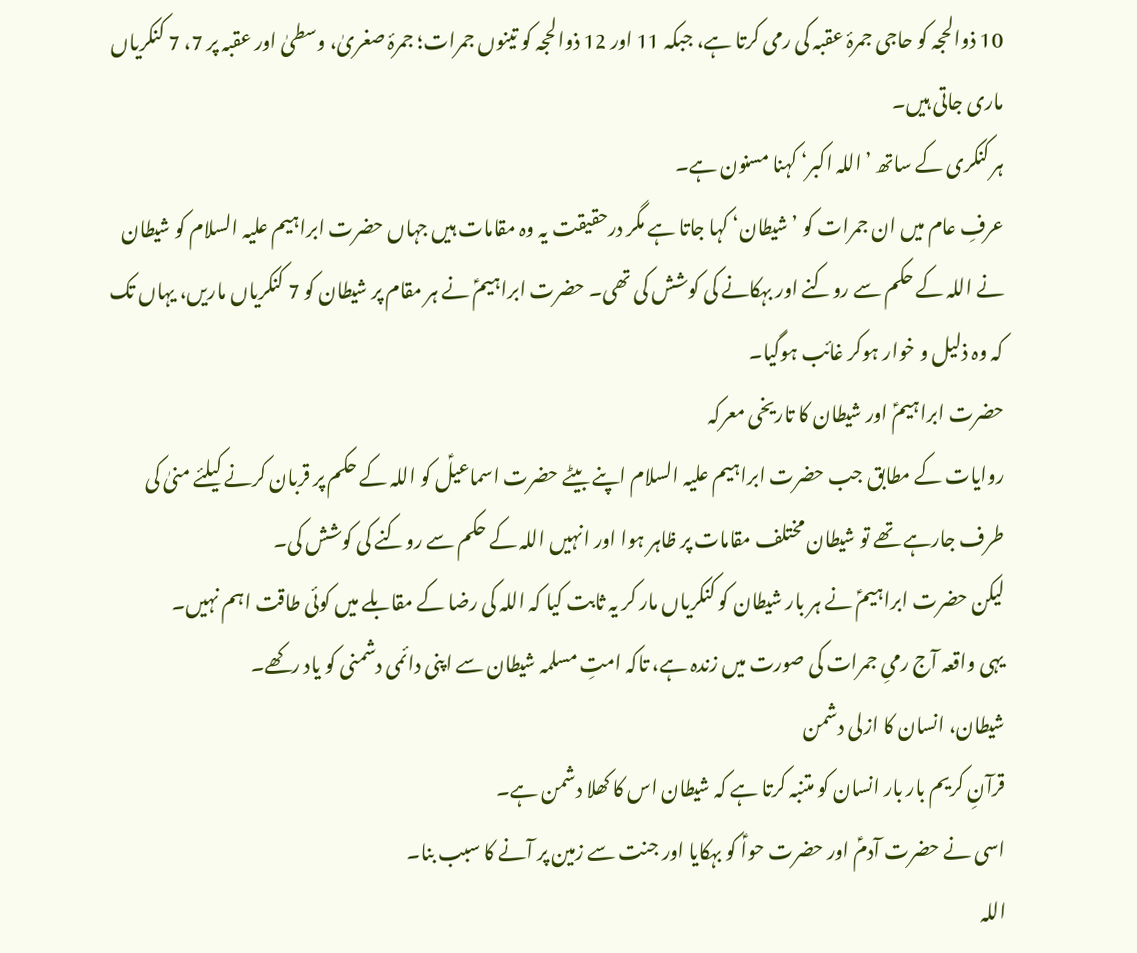10 ذوالحجہ کو حاجی جمرۂ عقبہ کی رمی کرتا ہے، جبکہ 11 اور 12 ذوالحجہ کو تینوں جمرات؛ جمرۂ صغریٰ، وسطیٰ اور عقبہ پر 7، 7 کنکریاں ماری جاتی ہیں۔
ہر کنکری کے ساتھ ’اللہ اکبر‘ کہنا مسنون ہے۔
عرفِ عام میں ان جمرات کو ’شیطان‘ کہا جاتا ہے مگر درحقیقت یہ وہ مقامات ہیں جہاں حضرت ابراہیم علیہ السلام کو شیطان نے اللہ کے حکم سے روکنے اور بہکانے کی کوشش کی تھی۔ حضرت ابراہیمؑ نے ہر مقام پر شیطان کو 7 کنکریاں ماریں، یہاں تک کہ وہ ذلیل و خوار ہوکر غائب ہوگیا۔
حضرت ابراہیمؑ اور شیطان کا تاریخی معرکہ
روایات کے مطابق جب حضرت ابراہیم علیہ السلام اپنے بیٹے حضرت اسماعیلؑ کو اللہ کے حکم پر قربان کرنے کیلئے منیٰ کی طرف جارہے تھے تو شیطان مختلف مقامات پر ظاہر ہوا اور انہیں اللہ کے حکم سے روکنے کی کوشش کی۔
لیکن حضرت ابراہیمؑ نے ہر بار شیطان کو کنکریاں مار کر یہ ثابت کیا کہ اللہ کی رضا کے مقابلے میں کوئی طاقت اہم نہیں۔
یہی واقعہ آج رمیِ جمرات کی صورت میں زندہ ہے، تاکہ امتِ مسلمہ شیطان سے اپنی دائمی دشمنی کو یاد رکھے۔
شیطان، انسان کا ازلی دشمن
قرآنِ کریم بار بار انسان کو متنبہ کرتا ہے کہ شیطان اس کا کھلا دشمن ہے۔
اسی نے حضرت آدمؑ اور حضرت حواؑ کو بہکایا اور جنت سے زمین پر آنے کا سبب بنا۔
اللہ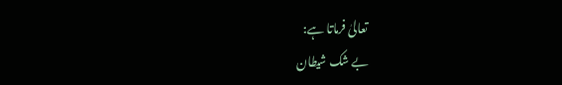تعالیٰ فرماتا ہے:
بے شک شیطان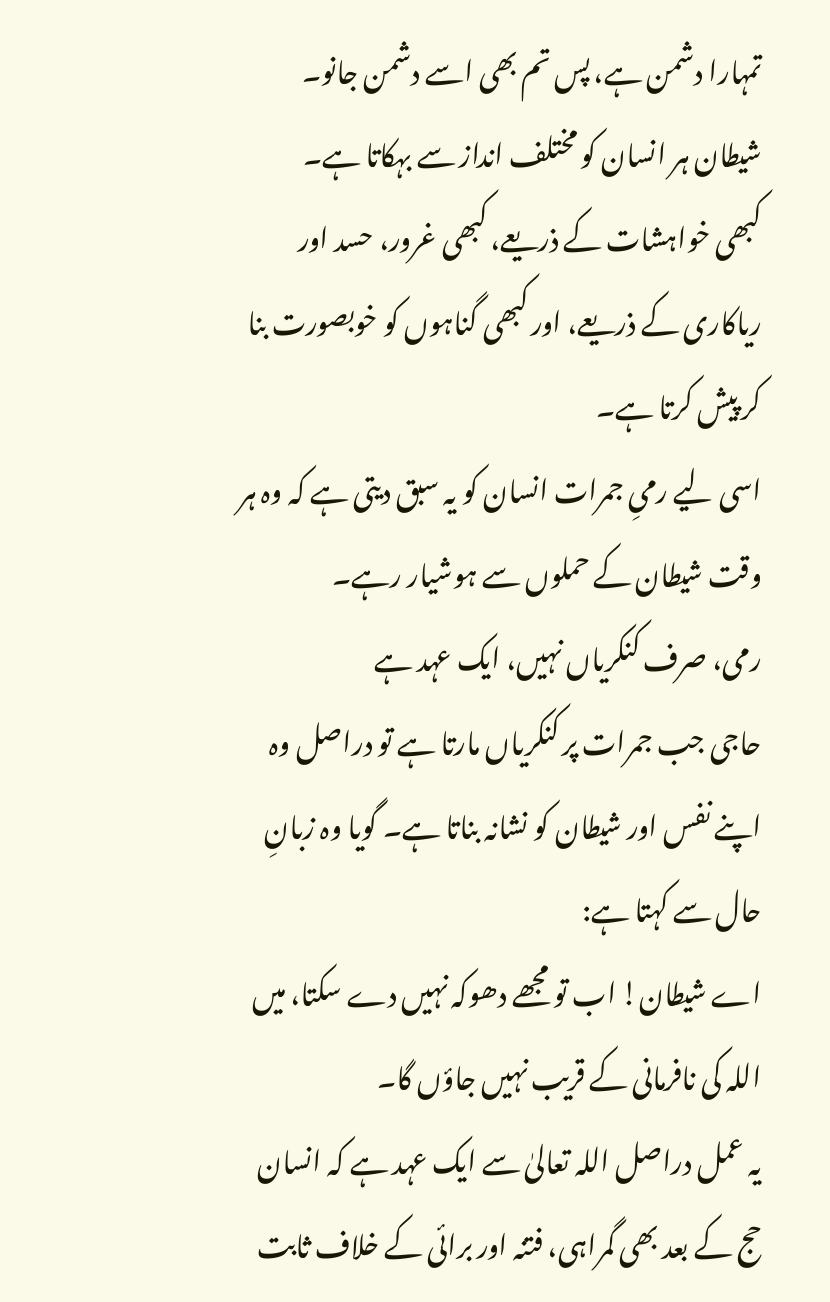تمہارا دشمن ہے، پس تم بھی اسے دشمن جانو۔
شیطان ہر انسان کو مختلف انداز سے بہکاتا ہے۔
کبھی خواہشات کے ذریعے، کبھی غرور، حسد اور ریاکاری کے ذریعے، اور کبھی گناہوں کو خوبصورت بنا کر پیش کرتا ہے۔
اسی لیے رمیِ جمرات انسان کو یہ سبق دیتی ہے کہ وہ ہر وقت شیطان کے حملوں سے ہوشیار رہے۔
رمی، صرف کنکریاں نہیں، ایک عہد ہے
حاجی جب جمرات پر کنکریاں مارتا ہے تو دراصل وہ اپنے نفس اور شیطان کو نشانہ بناتا ہے۔ گویا وہ زبانِ حال سے کہتا ہے:
اے شیطان! اب تو مجھے دھوکہ نہیں دے سکتا، میں اللہ کی نافرمانی کے قریب نہیں جاؤں گا۔
یہ عمل دراصل اللہ تعالیٰ سے ایک عہد ہے کہ انسان حج کے بعد بھی گمراہی، فتنہ اور برائی کے خلاف ثابت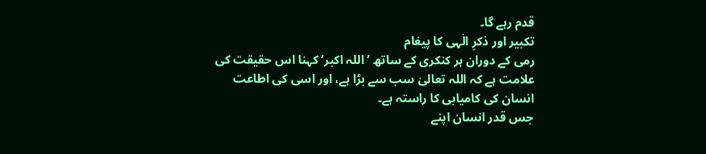قدم رہے گا۔
تکبیر اور ذکرِ الٰہی کا پیغام
رمی کے دوران ہر کنکری کے ساتھ ’اللہ اکبر‘ کہنا اس حقیقت کی علامت ہے کہ اللہ تعالیٰ سب سے بڑا ہے، اور اسی کی اطاعت انسان کی کامیابی کا راستہ ہے۔
جس قدر انسان اپنے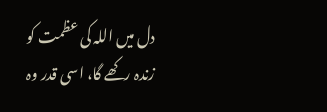دل میں اللہ کی عظمت کو زندہ رکھے گا، اسی قدر وہ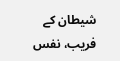شیطان کے فریب، نفس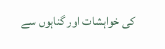کی خواہشات اور گناہوں سے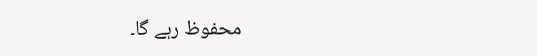محفوظ رہے گا۔